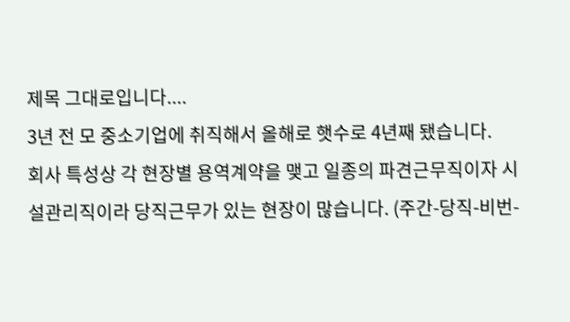제목 그대로입니다....
3년 전 모 중소기업에 취직해서 올해로 햇수로 4년째 됐습니다.
회사 특성상 각 현장별 용역계약을 맺고 일종의 파견근무직이자 시설관리직이라 당직근무가 있는 현장이 많습니다. (주간-당직-비번-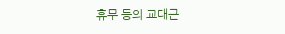휴무 등의 교대근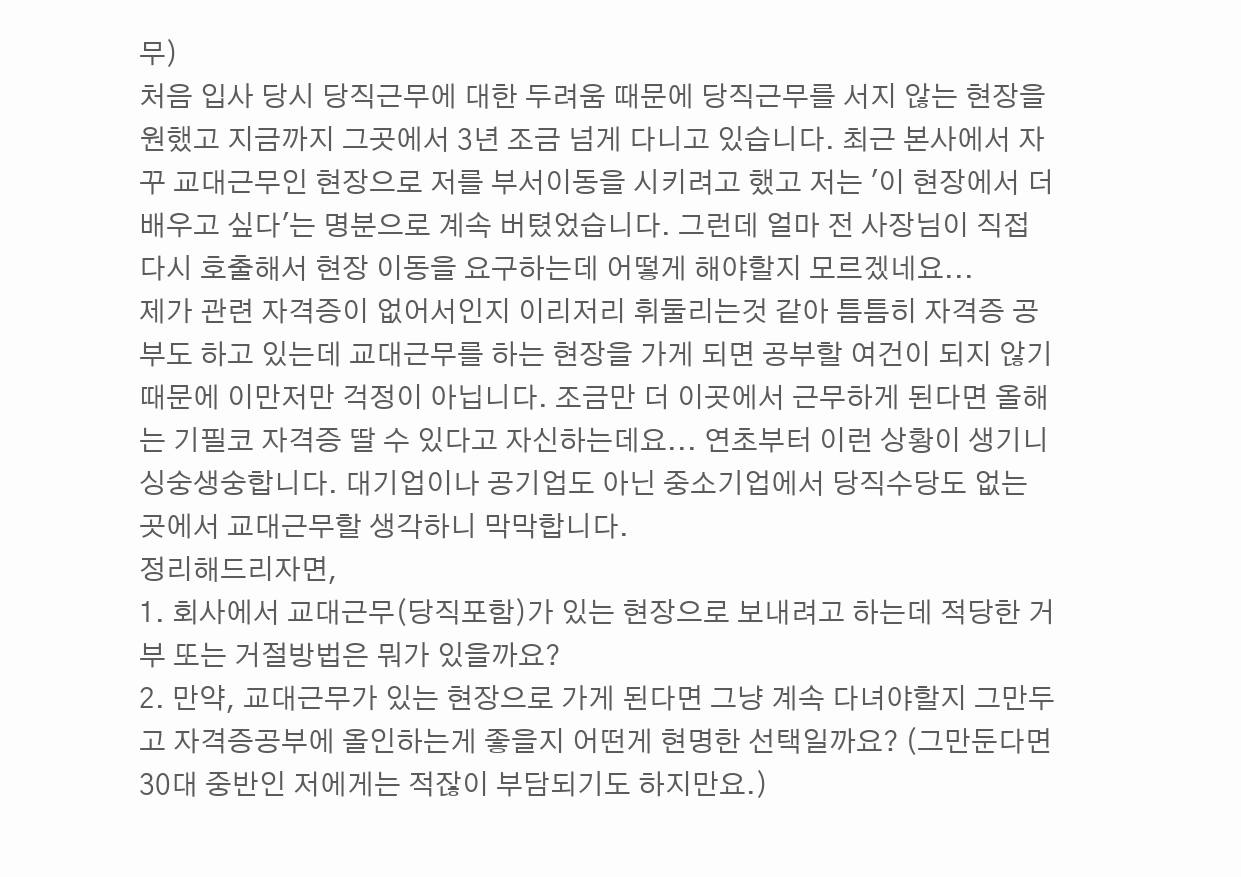무)
처음 입사 당시 당직근무에 대한 두려움 때문에 당직근무를 서지 않는 현장을 원했고 지금까지 그곳에서 3년 조금 넘게 다니고 있습니다. 최근 본사에서 자꾸 교대근무인 현장으로 저를 부서이동을 시키려고 했고 저는 '이 현장에서 더 배우고 싶다'는 명분으로 계속 버텼었습니다. 그런데 얼마 전 사장님이 직접 다시 호출해서 현장 이동을 요구하는데 어떻게 해야할지 모르겠네요...
제가 관련 자격증이 없어서인지 이리저리 휘둘리는것 같아 틈틈히 자격증 공부도 하고 있는데 교대근무를 하는 현장을 가게 되면 공부할 여건이 되지 않기 때문에 이만저만 걱정이 아닙니다. 조금만 더 이곳에서 근무하게 된다면 올해는 기필코 자격증 딸 수 있다고 자신하는데요... 연초부터 이런 상황이 생기니 싱숭생숭합니다. 대기업이나 공기업도 아닌 중소기업에서 당직수당도 없는 곳에서 교대근무할 생각하니 막막합니다.
정리해드리자면,
1. 회사에서 교대근무(당직포함)가 있는 현장으로 보내려고 하는데 적당한 거부 또는 거절방법은 뭐가 있을까요?
2. 만약, 교대근무가 있는 현장으로 가게 된다면 그냥 계속 다녀야할지 그만두고 자격증공부에 올인하는게 좋을지 어떤게 현명한 선택일까요? (그만둔다면 30대 중반인 저에게는 적잖이 부담되기도 하지만요.)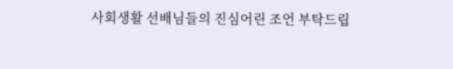사회생활 선배님들의 진심어린 조언 부탁드립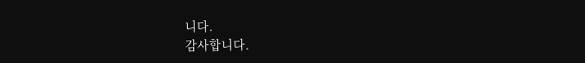니다.
감사합니다.